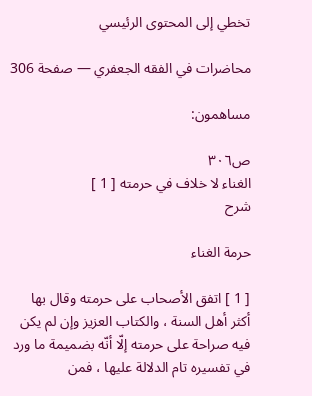تخطي إلى المحتوى الرئيسي

محاضرات في الفقه الجعفري — صفحة 306

مساهمون:

ص٣٠٦
الغناء لا خلاف في حرمته [ 1 ]
شرح

حرمة الغناء

[ 1 ] اتفق الأصحاب على حرمته وقال بها أكثر أهل السنة ، والكتاب العزيز وإن لم يكن فيه صراحة على حرمته إلّا أنّه بضميمة ما ورد في تفسيره تام الدلالة عليها ، فمن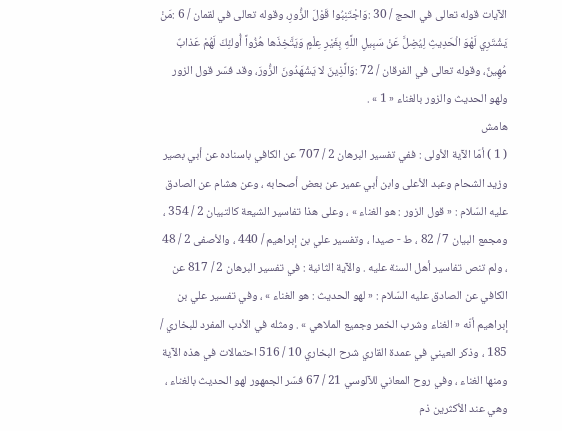الآيات قوله تعالى في الحج / 30 :وَاجْتَنِبُوا قَوْلَ الزُّورِ، وقوله تعالى في لقمان / 6 :مَنْ يَشْتَرِي لَهْوَ الْحَدِيثِ لِيُضِلَّ عَنْ سَبِيلِ اللَّهِ بِغَيْرِ عِلْمٍ وَيَتَّخِذَها هُزُواً أُولئِكَ لَهُمْ عَذابٌ مُهِينٌ، وقوله تعالى في الفرقان / 72 :وَالَّذِينَ لا يَشْهَدُونَ الزُّورَ، وقد فسّر قول الزور ولهو الحديث والزور بالغناء « 1 » .
هامش
( 1 ) أمّا الآية الأولى : ففي تفسير البرهان 2 / 707 عن الكافي باسناده عن أبي بصير وزيد الشحام وعبد الأعلى وابن أبي عمير عن بعض أصحابه ، وعن هشام عن الصادق عليه السّلام : « قول الزور : هو الغناء » ، وعلى هذا تفاسير الشيعة كالتبيان 2 / 354 ، ومجمع البيان 7 / 82 ، ط - صيدا ، وتفسير علي بن إبراهيم / 440 ، والأصفى 2 / 48 ، ولم تنص تفاسير أهل السنة عليه . والآية الثانية : في تفسير البرهان 2 / 817 عن الكافي عن الصادق عليه السّلام : « لهو الحديث : هو الغناء » ، وفي تفسير علي بن إبراهيم أنّه « الغناء وشرب الخمر وجميع الملاهي » . ومثله في الأدب المفرد للبخاري / 185 ، وذكر العيني في عمدة القاري شرح البخاري 10 / 516 احتمالات في هذه الآية ومنها الغناء ، وفي روح المعاني للآلوسي 21 / 67 فسّر الجمهور لهو الحديث بالغناء ، وهي عند الأكثرين ذم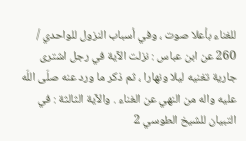للغناء بأعلا صوت ، وفي أسباب النزول للواحدي / 260 عن ابن عباس : نزلت الآية في رجل اشترى جارية تغنيه ليلا ونهارا ، ثم ذكر ما ورد عنه صلّى اللّه عليه واله من النهي عن الغناء . والآية الثالثة : في التبيان للشيخ الطوسي 2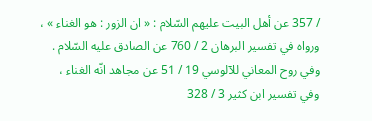/ 357 عن أهل البيت عليهم السّلام : « ان الزور : هو الغناء » ، ورواه في تفسير البرهان 2 / 760 عن الصادق عليه السّلام . وفي روح المعاني للآلوسي 19 / 51 عن مجاهد انّه الغناء ، وفي تفسير ابن كثير 3 / 328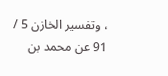، وتفسير الخازن 5 / 91 عن محمد بن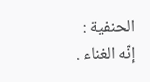الحنفية : إنّه الغناء .